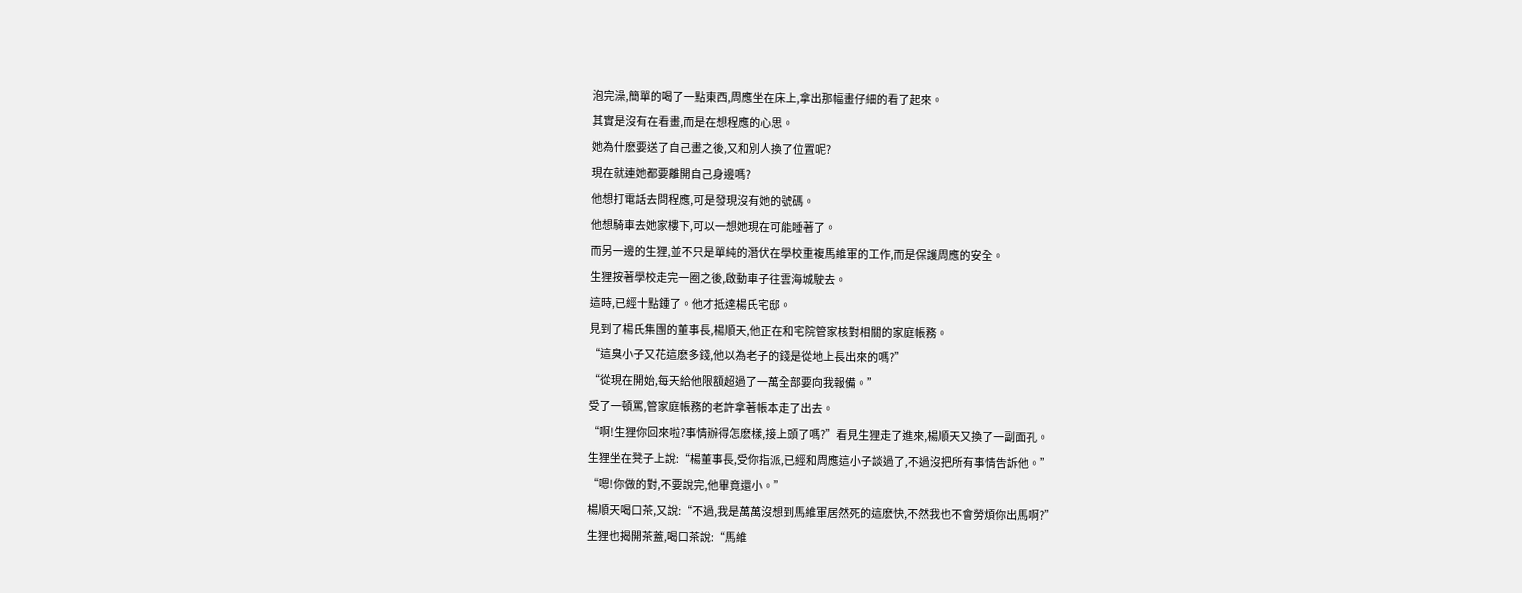泡完澡,簡單的喝了一點東西,周應坐在床上,拿出那幅畫仔細的看了起來。
其實是沒有在看畫,而是在想程應的心思。
她為什麽要送了自己畫之後,又和別人換了位置呢?
現在就連她都要離開自己身邊嗎?
他想打電話去問程應,可是發現沒有她的號碼。
他想騎車去她家樓下,可以一想她現在可能睡著了。
而另一邊的生狸,並不只是單純的潛伏在學校重複馬維軍的工作,而是保護周應的安全。
生狸按著學校走完一圈之後,啟動車子往雲海城駛去。
這時,已經十點鍾了。他才抵達楊氏宅邸。
見到了楊氏集團的董事長,楊順天,他正在和宅院管家核對相關的家庭帳務。
“這臭小子又花這麽多錢,他以為老子的錢是從地上長出來的嗎?”
“從現在開始,每天給他限額超過了一萬全部要向我報備。”
受了一頓罵,管家庭帳務的老許拿著帳本走了出去。
“啊!生狸你回來啦?事情辦得怎麽樣,接上頭了嗎?”看見生狸走了進來,楊順天又換了一副面孔。
生狸坐在凳子上說:“楊董事長,受你指派,已經和周應這小子談過了,不過沒把所有事情告訴他。”
“嗯!你做的對,不要說完,他畢竟還小。”
楊順天喝口茶,又說:“不過,我是萬萬沒想到馬維軍居然死的這麽快,不然我也不會勞煩你出馬啊?”
生狸也揭開茶蓋,喝口茶說:“馬維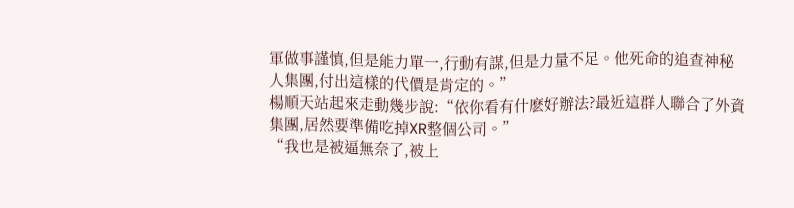軍做事謹慎,但是能力單一,行動有謀,但是力量不足。他死命的追查神秘人集團,付出這樣的代價是肯定的。”
楊順天站起來走動幾步說:“依你看有什麽好辦法?最近這群人聯合了外資集團,居然要準備吃掉XR整個公司。”
“我也是被逼無奈了,被上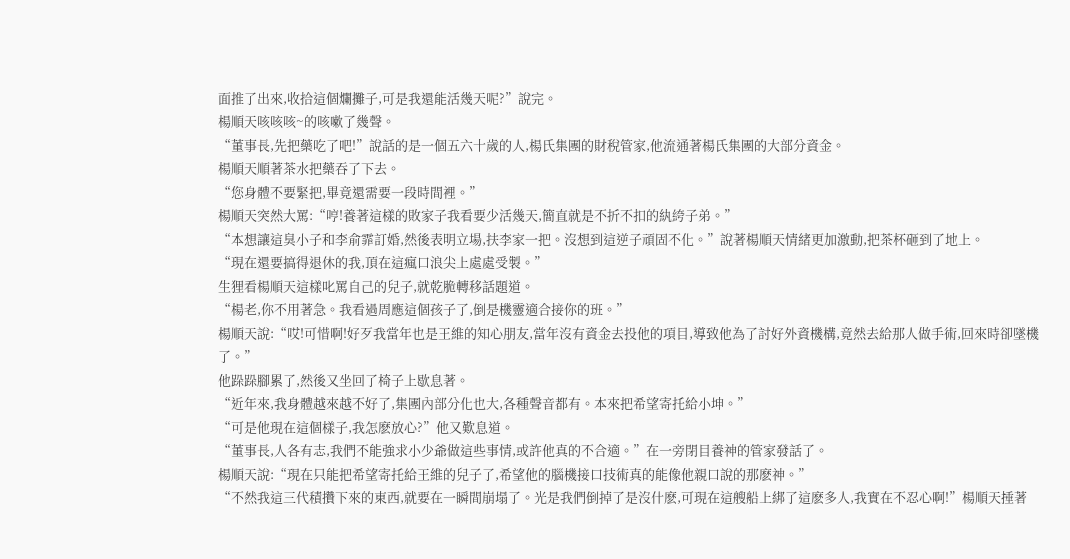面推了出來,收拾這個爛攤子,可是我還能活幾天呢?”說完。
楊順天咳咳咳~的咳嗽了幾聲。
“董事長,先把藥吃了吧!”說話的是一個五六十歲的人,楊氏集團的財稅管家,他流通著楊氏集團的大部分資金。
楊順天順著茶水把藥吞了下去。
“您身體不要緊把,畢竟還需要一段時間裡。”
楊順天突然大罵:“哼!養著這樣的敗家子我看要少活幾天,簡直就是不折不扣的紈絝子弟。”
“本想讓這臭小子和李俞霏訂婚,然後表明立場,扶李家一把。沒想到這逆子頑固不化。”說著楊順天情緒更加激動,把茶杯砸到了地上。
“現在還要搞得退休的我,頂在這瘋口浪尖上處處受製。”
生狸看楊順天這樣叱罵自己的兒子,就乾脆轉移話題道。
“楊老,你不用著急。我看過周應這個孩子了,倒是機靈適合接你的班。”
楊順天說:“哎!可惜啊!好歹我當年也是王維的知心朋友,當年沒有資金去投他的項目,導致他為了討好外資機構,竟然去給那人做手術,回來時卻墜機了。”
他跺跺腳累了,然後又坐回了椅子上歇息著。
“近年來,我身體越來越不好了,集團內部分化也大,各種聲音都有。本來把希望寄托給小坤。”
“可是他現在這個樣子,我怎麽放心?”他又歎息道。
“董事長,人各有志,我們不能強求小少爺做這些事情,或許他真的不合適。”在一旁閉目養神的管家發話了。
楊順天說:“現在只能把希望寄托給王維的兒子了,希望他的腦機接口技術真的能像他親口說的那麽神。”
“不然我這三代積攢下來的東西,就要在一瞬間崩塌了。光是我們倒掉了是沒什麽,可現在這艘船上綁了這麽多人,我實在不忍心啊!”楊順天捶著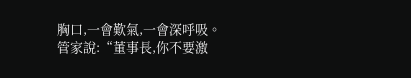胸口,一會歎氣,一會深呼吸。
管家說:“董事長,你不要激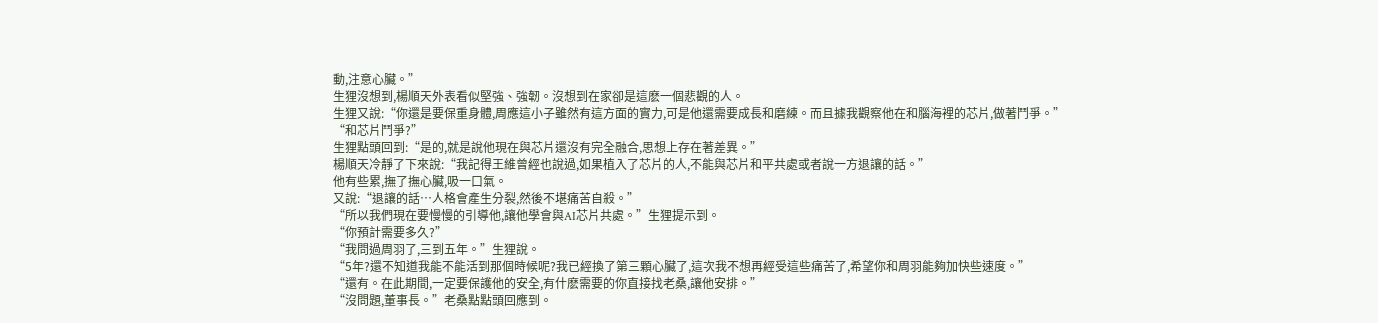動,注意心臟。”
生狸沒想到,楊順天外表看似堅強、強韌。沒想到在家卻是這麽一個悲觀的人。
生狸又說:“你還是要保重身體,周應這小子雖然有這方面的實力,可是他還需要成長和磨練。而且據我觀察他在和腦海裡的芯片,做著鬥爭。”
“和芯片鬥爭?”
生狸點頭回到:“是的,就是說他現在與芯片還沒有完全融合,思想上存在著差異。”
楊順天冷靜了下來說:“我記得王維曾經也說過,如果植入了芯片的人,不能與芯片和平共處或者說一方退讓的話。”
他有些累,撫了撫心臟,吸一口氣。
又說:“退讓的話…人格會產生分裂,然後不堪痛苦自殺。”
“所以我們現在要慢慢的引導他,讓他學會與AI芯片共處。”生狸提示到。
“你預計需要多久?”
“我問過周羽了,三到五年。”生狸說。
“5年?還不知道我能不能活到那個時候呢?我已經換了第三顆心臟了,這次我不想再經受這些痛苦了,希望你和周羽能夠加快些速度。”
“還有。在此期間,一定要保護他的安全,有什麽需要的你直接找老桑,讓他安排。”
“沒問題,董事長。”老桑點點頭回應到。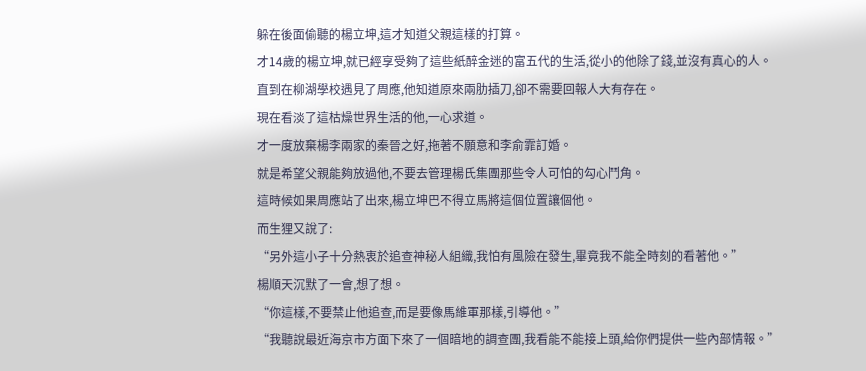躲在後面偷聽的楊立坤,這才知道父親這樣的打算。
才14歲的楊立坤,就已經享受夠了這些紙醉金迷的富五代的生活,從小的他除了錢,並沒有真心的人。
直到在柳湖學校遇見了周應,他知道原來兩肋插刀,卻不需要回報人大有存在。
現在看淡了這枯燥世界生活的他,一心求道。
才一度放棄楊李兩家的秦晉之好,拖著不願意和李俞霏訂婚。
就是希望父親能夠放過他,不要去管理楊氏集團那些令人可怕的勾心鬥角。
這時候如果周應站了出來,楊立坤巴不得立馬將這個位置讓個他。
而生狸又說了:
“另外這小子十分熱衷於追查神秘人組織,我怕有風險在發生,畢竟我不能全時刻的看著他。”
楊順天沉默了一會,想了想。
“你這樣,不要禁止他追查,而是要像馬維軍那樣,引導他。”
“我聽說最近海京市方面下來了一個暗地的調查團,我看能不能接上頭,給你們提供一些內部情報。”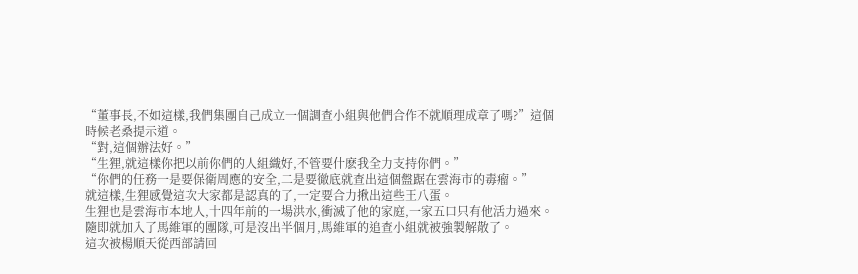“董事長,不如這樣,我們集團自己成立一個調查小組與他們合作不就順理成章了嗎?”這個時候老桑提示道。
“對,這個辦法好。”
“生狸,就這樣你把以前你們的人組織好,不管要什麽我全力支持你們。”
“你們的任務一是要保衛周應的安全,二是要徹底就查出這個盤踞在雲海市的毒瘤。”
就這樣,生狸感覺這次大家都是認真的了,一定要合力揪出這些王八蛋。
生狸也是雲海市本地人,十四年前的一場洪水,衝滅了他的家庭,一家五口只有他活力過來。
隨即就加入了馬維軍的團隊,可是沒出半個月,馬維軍的追查小組就被強製解散了。
這次被楊順天從西部請回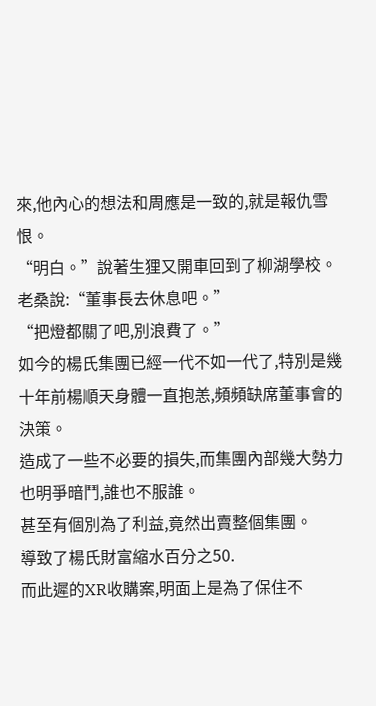來,他內心的想法和周應是一致的,就是報仇雪恨。
“明白。”說著生狸又開車回到了柳湖學校。
老桑說:“董事長去休息吧。”
“把燈都關了吧,別浪費了。”
如今的楊氏集團已經一代不如一代了,特別是幾十年前楊順天身體一直抱恙,頻頻缺席董事會的決策。
造成了一些不必要的損失,而集團內部幾大勢力也明爭暗鬥,誰也不服誰。
甚至有個別為了利益,竟然出賣整個集團。
導致了楊氏財富縮水百分之50.
而此遲的XR收購案,明面上是為了保住不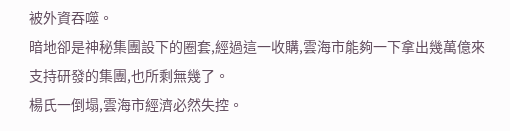被外資吞噬。
暗地卻是神秘集團設下的圈套,經過這一收購,雲海市能夠一下拿出幾萬億來支持研發的集團,也所剩無幾了。
楊氏一倒塌,雲海市經濟必然失控。